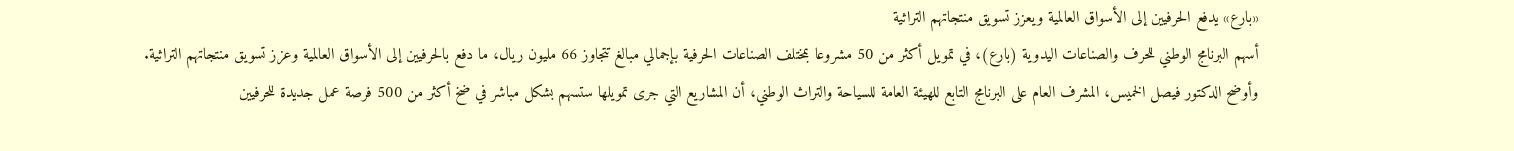«بارع» يدفع الحرفيين إلى الأسواق العالمية ويعزز تسويق منتجاتهم التراثية
أسهم البرنامج الوطني للحرف والصناعات اليدوية (بارع)، في تمويل أكثر من 50 مشروعا بمختلف الصناعات الحرفية بإجمالي مبالغ تتجاوز 66 مليون ريال، ما دفع بالحرفيين إلى الأسواق العالمية وعزز تسويق منتجاتهم التراثية.
وأوضح الدكتور فيصل الخميس، المشرف العام على البرنامج التابع للهيئة العامة للسياحة والتراث الوطني، أن المشاريع التي جرى تمويلها ستسهم بشكل مباشر في ضخ أكثر من 500 فرصة عمل جديدة للحرفيين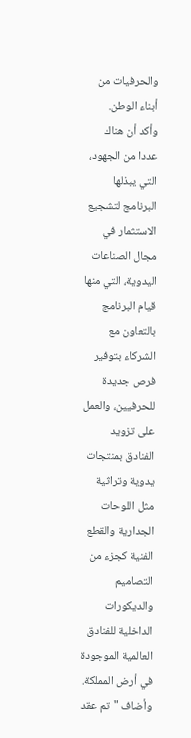والحرفيات من أبناء الوطن.
وأكد أن هناك عددا من الجهود، التي يبذلها البرنامج لتشجيع الاستثمار في مجال الصناعات اليدوية، التي منها قيام البرنامج بالتعاون مع الشركاء بتوفير فرص جديدة للحرفيين، والعمل على تزويد الفنادق بمنتجات يدوية وتراثية مثل اللوحات الجدارية والقطع الفنية كجزء من التصاميم والديكورات الداخلية للفنادق العالمية الموجودة في أرض المملكة.
وأضاف "تم عقد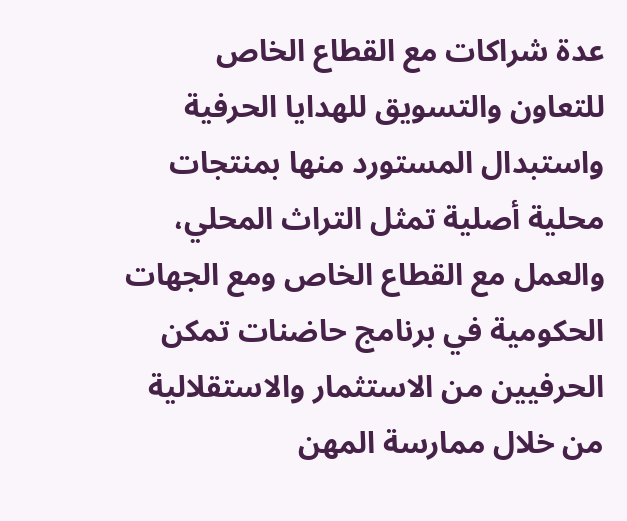عدة شراكات مع القطاع الخاص للتعاون والتسويق للهدايا الحرفية واستبدال المستورد منها بمنتجات محلية أصلية تمثل التراث المحلي، والعمل مع القطاع الخاص ومع الجهات الحكومية في برنامج حاضنات تمكن الحرفيين من الاستثمار والاستقلالية من خلال ممارسة المهن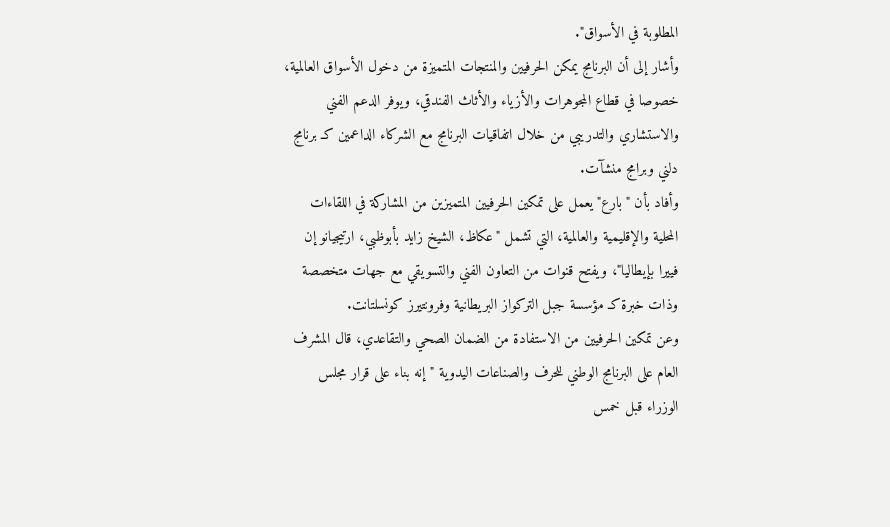المطلوبة في الأسواق".
وأشار إلى أن البرنامج يمكن الحرفيين والمنتجات المتميزة من دخول الأسواق العالمية، خصوصا في قطاع المجوهرات والأزياء والأثاث الفندقي، ويوفر الدعم الفني والاستشاري والتدريبي من خلال اتفاقيات البرنامج مع الشركاء الداعمين كـ برنامج دلني وبرامج منشآت.
وأفاد بأن "بارع" يعمل على تمكين الحرفيين المتميزين من المشاركة في اللقاءات المحلية والإقليمية والعالمية، التي تشمل "عكاظ، الشيخ زايد بأبوظبي، ارتيجيانو إن فييرا بإيطاليا"، ويفتح قنوات من التعاون الفني والتسويقي مع جهات متخصصة وذات خبرة كـ مؤسسة جبل التركواز البريطانية وفرونتيرز كونسلتانت.
وعن تمكين الحرفيين من الاستفادة من الضمان الصحي والتقاعدي، قال المشرف العام على البرنامج الوطني للحرف والصناعات اليدوية "إنه بناء على قرار مجلس الوزراء قبل خمس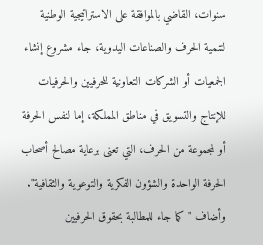سنوات، القاضي بالموافقة على الاستراتيجية الوطنية لتنمية الحرف والصناعات اليدوية، جاء مشروع إنشاء الجمعيات أو الشركات التعاونية للحرفيين والحرفيات للإنتاج والتسويق في مناطق المملكة، إما لنفس الحرفة أو لمجموعة من الحرف، التي تعنى برعاية مصالح أصحاب الحرفة الواحدة والشؤون الفكرية والتوعوية والثقافية".
وأضاف "كما جاء للمطالبة بحقوق الحرفيين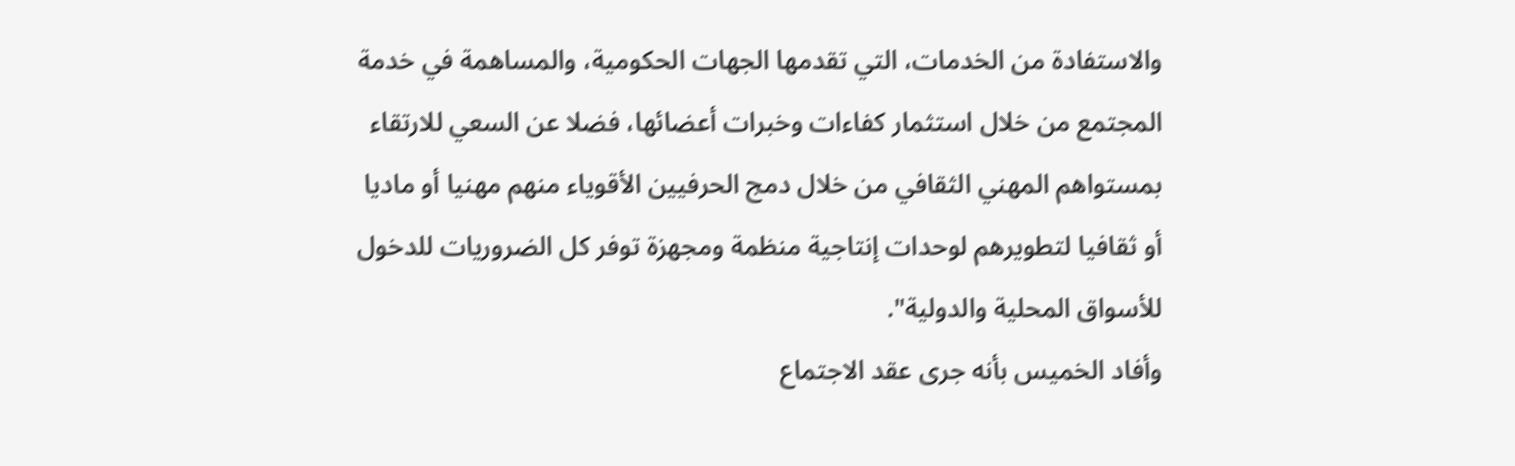والاستفادة من الخدمات، التي تقدمها الجهات الحكومية، والمساهمة في خدمة المجتمع من خلال استثمار كفاءات وخبرات أعضائها، فضلا عن السعي للارتقاء بمستواهم المهني الثقافي من خلال دمج الحرفيين الأقوياء منهم مهنيا أو ماديا أو ثقافيا لتطويرهم لوحدات إنتاجية منظمة ومجهزة توفر كل الضروريات للدخول للأسواق المحلية والدولية".
وأفاد الخميس بأنه جرى عقد الاجتماع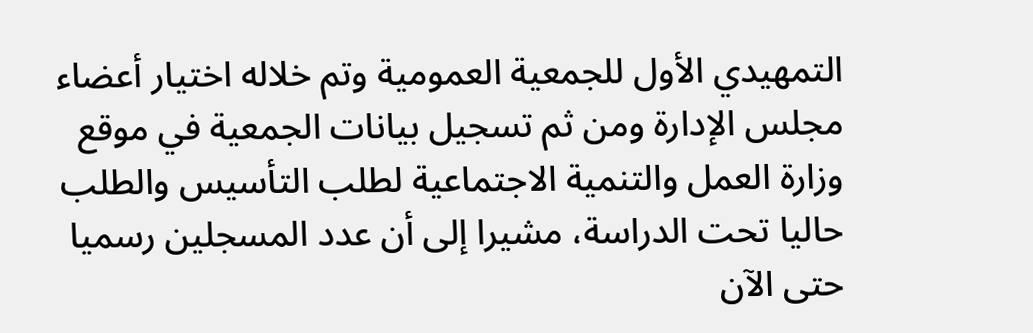التمهيدي الأول للجمعية العمومية وتم خلاله اختيار أعضاء مجلس الإدارة ومن ثم تسجيل بيانات الجمعية في موقع وزارة العمل والتنمية الاجتماعية لطلب التأسيس والطلب حاليا تحت الدراسة، مشيرا إلى أن عدد المسجلين رسميا حتى الآن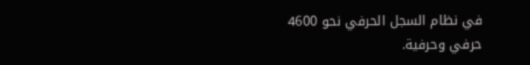في نظام السجل الحرفي نحو 4600 حرفي وحرفية.